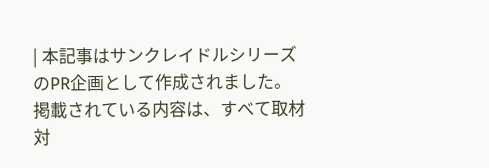| 本記事はサンクレイドルシリーズのPR企画として作成されました。 掲載されている内容は、すべて取材対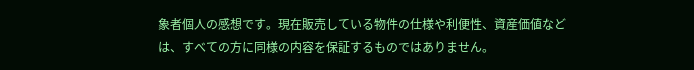象者個人の感想です。現在販売している物件の仕様や利便性、資産価値などは、すべての方に同様の内容を保証するものではありません。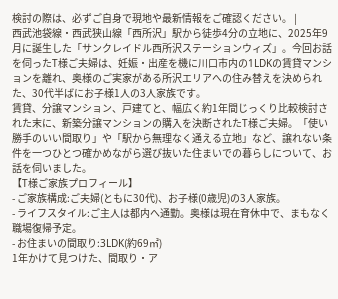検討の際は、必ずご自身で現地や最新情報をご確認ください。 |
西武池袋線・西武狭山線「西所沢」駅から徒歩4分の立地に、2025年9月に誕生した「サンクレイドル西所沢ステーションウィズ」。今回お話を伺ったT様ご夫婦は、妊娠・出産を機に川口市内の1LDKの賃貸マンションを離れ、奥様のご実家がある所沢エリアへの住み替えを決められた、30代半ばにお子様1人の3人家族です。
賃貸、分譲マンション、戸建てと、幅広く約1年間じっくり比較検討された末に、新築分譲マンションの購入を決断されたT様ご夫婦。「使い勝手のいい間取り」や「駅から無理なく通える立地」など、譲れない条件を一つひとつ確かめながら選び抜いた住まいでの暮らしについて、お話を伺いました。
【T様ご家族プロフィール】
- ご家族構成:ご夫婦(ともに30代)、お子様(0歳児)の3人家族。
- ライフスタイル:ご主人は都内へ通勤。奥様は現在育休中で、まもなく職場復帰予定。
- お住まいの間取り:3LDK(約69㎡)
1年かけて見つけた、間取り・ア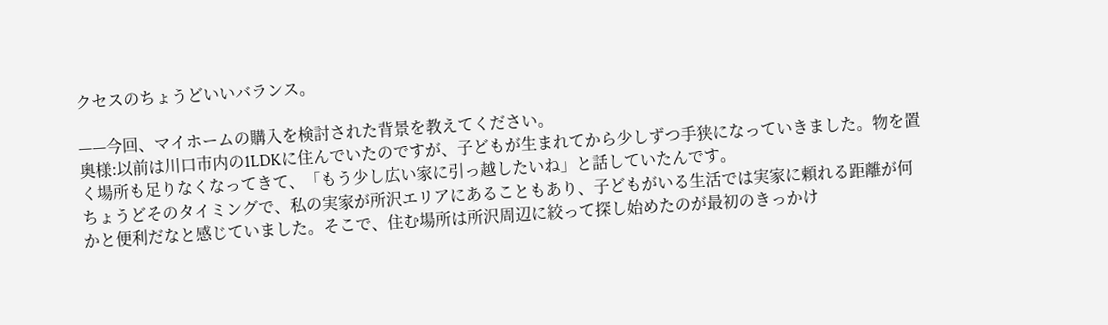クセスのちょうどいいバランス。

——今回、マイホームの購入を検討された背景を教えてください。
奥様:以前は川口市内の1LDKに住んでいたのですが、子どもが生まれてから少しずつ手狭になっていきました。物を置く場所も足りなくなってきて、「もう少し広い家に引っ越したいね」と話していたんです。
ちょうどそのタイミングで、私の実家が所沢エリアにあることもあり、子どもがいる生活では実家に頼れる距離が何かと便利だなと感じていました。そこで、住む場所は所沢周辺に絞って探し始めたのが最初のきっかけ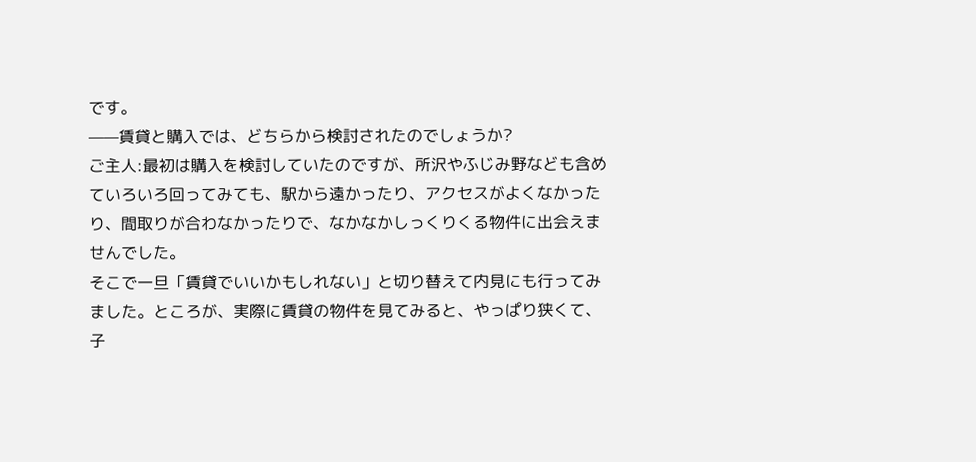です。
——賃貸と購入では、どちらから検討されたのでしょうか?
ご主人:最初は購入を検討していたのですが、所沢やふじみ野なども含めていろいろ回ってみても、駅から遠かったり、アクセスがよくなかったり、間取りが合わなかったりで、なかなかしっくりくる物件に出会えませんでした。
そこで一旦「賃貸でいいかもしれない」と切り替えて内見にも行ってみました。ところが、実際に賃貸の物件を見てみると、やっぱり狭くて、子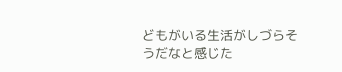どもがいる生活がしづらそうだなと感じた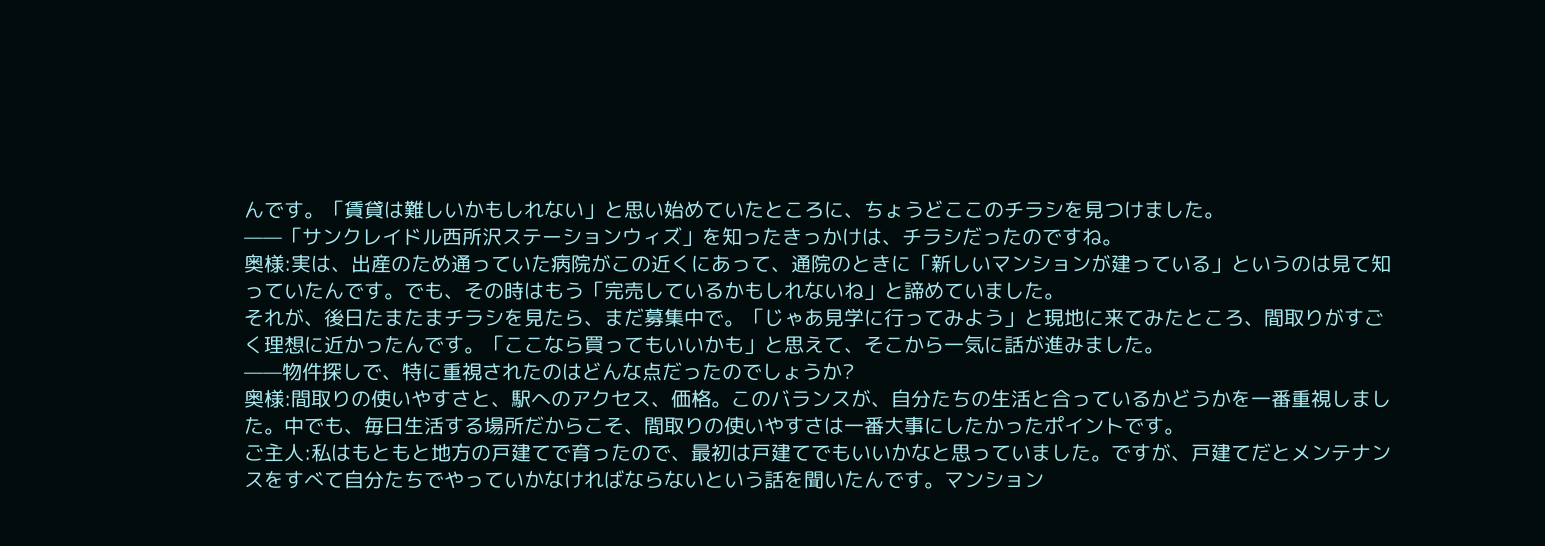んです。「賃貸は難しいかもしれない」と思い始めていたところに、ちょうどここのチラシを見つけました。
——「サンクレイドル西所沢ステーションウィズ」を知ったきっかけは、チラシだったのですね。
奥様:実は、出産のため通っていた病院がこの近くにあって、通院のときに「新しいマンションが建っている」というのは見て知っていたんです。でも、その時はもう「完売しているかもしれないね」と諦めていました。
それが、後日たまたまチラシを見たら、まだ募集中で。「じゃあ見学に行ってみよう」と現地に来てみたところ、間取りがすごく理想に近かったんです。「ここなら買ってもいいかも」と思えて、そこから一気に話が進みました。
——物件探しで、特に重視されたのはどんな点だったのでしょうか?
奥様:間取りの使いやすさと、駅へのアクセス、価格。このバランスが、自分たちの生活と合っているかどうかを一番重視しました。中でも、毎日生活する場所だからこそ、間取りの使いやすさは一番大事にしたかったポイントです。
ご主人:私はもともと地方の戸建てで育ったので、最初は戸建てでもいいかなと思っていました。ですが、戸建てだとメンテナンスをすべて自分たちでやっていかなければならないという話を聞いたんです。マンション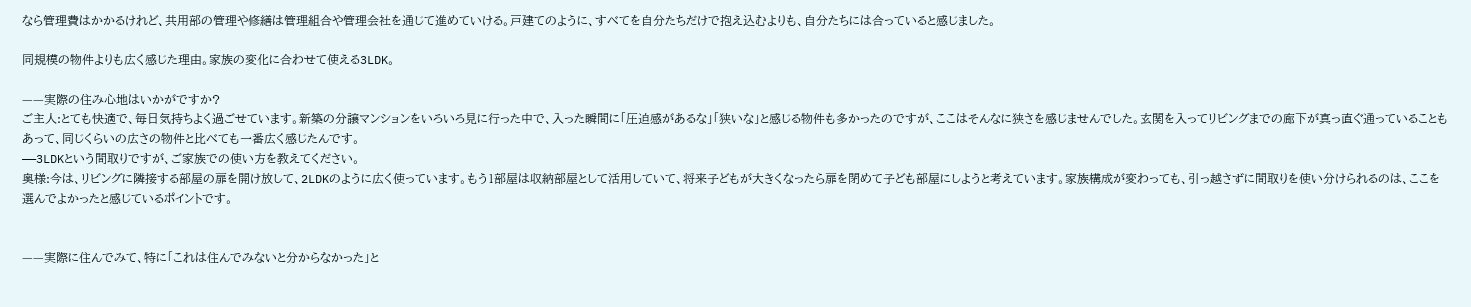なら管理費はかかるけれど、共用部の管理や修繕は管理組合や管理会社を通じて進めていける。戸建てのように、すべてを自分たちだけで抱え込むよりも、自分たちには合っていると感じました。

同規模の物件よりも広く感じた理由。家族の変化に合わせて使える3LDK。

——実際の住み心地はいかがですか?
ご主人:とても快適で、毎日気持ちよく過ごせています。新築の分譲マンションをいろいろ見に行った中で、入った瞬間に「圧迫感があるな」「狭いな」と感じる物件も多かったのですが、ここはそんなに狭さを感じませんでした。玄関を入ってリビングまでの廊下が真っ直ぐ通っていることもあって、同じくらいの広さの物件と比べても一番広く感じたんです。
——3LDKという間取りですが、ご家族での使い方を教えてください。
奥様:今は、リビングに隣接する部屋の扉を開け放して、2LDKのように広く使っています。もう1部屋は収納部屋として活用していて、将来子どもが大きくなったら扉を閉めて子ども部屋にしようと考えています。家族構成が変わっても、引っ越さずに間取りを使い分けられるのは、ここを選んでよかったと感じているポイントです。


——実際に住んでみて、特に「これは住んでみないと分からなかった」と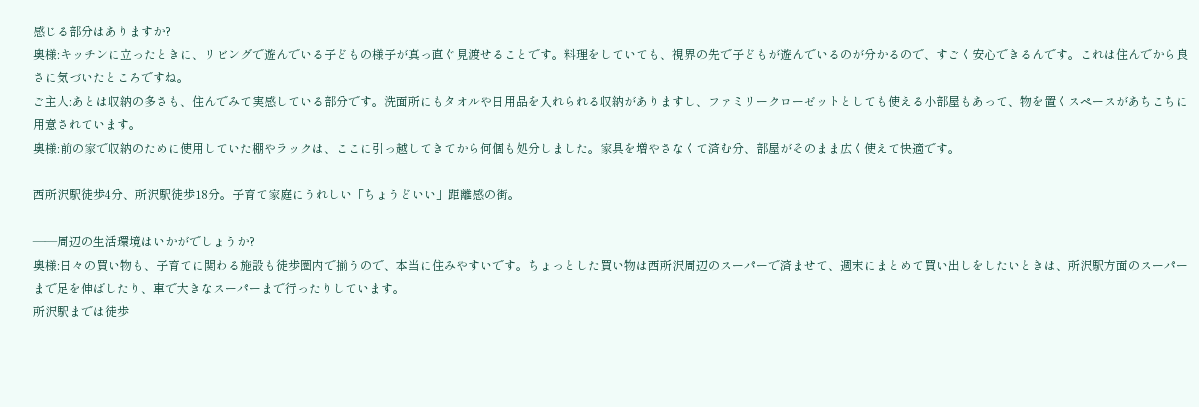感じる部分はありますか?
奥様:キッチンに立ったときに、リビングで遊んでいる子どもの様子が真っ直ぐ見渡せることです。料理をしていても、視界の先で子どもが遊んでいるのが分かるので、すごく安心できるんです。これは住んでから良さに気づいたところですね。
ご主人:あとは収納の多さも、住んでみて実感している部分です。洗面所にもタオルや日用品を入れられる収納がありますし、ファミリークローゼットとしても使える小部屋もあって、物を置くスペースがあちこちに用意されています。
奥様:前の家で収納のために使用していた棚やラックは、ここに引っ越してきてから何個も処分しました。家具を増やさなくて済む分、部屋がそのまま広く使えて快適です。

西所沢駅徒歩4分、所沢駅徒歩18分。子育て家庭にうれしい「ちょうどいい」距離感の街。

——周辺の生活環境はいかがでしょうか?
奥様:日々の買い物も、子育てに関わる施設も徒歩圏内で揃うので、本当に住みやすいです。ちょっとした買い物は西所沢周辺のスーパーで済ませて、週末にまとめて買い出しをしたいときは、所沢駅方面のスーパーまで足を伸ばしたり、車で大きなスーパーまで行ったりしています。
所沢駅までは徒歩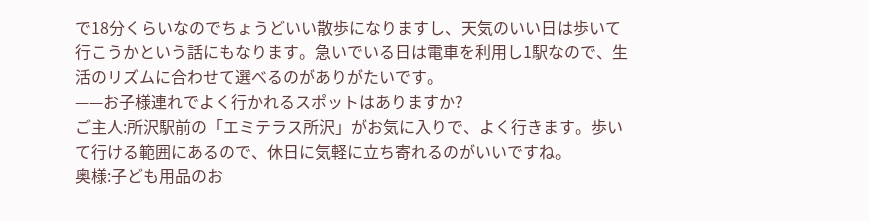で18分くらいなのでちょうどいい散歩になりますし、天気のいい日は歩いて行こうかという話にもなります。急いでいる日は電車を利用し1駅なので、生活のリズムに合わせて選べるのがありがたいです。
——お子様連れでよく行かれるスポットはありますか?
ご主人:所沢駅前の「エミテラス所沢」がお気に入りで、よく行きます。歩いて行ける範囲にあるので、休日に気軽に立ち寄れるのがいいですね。
奥様:子ども用品のお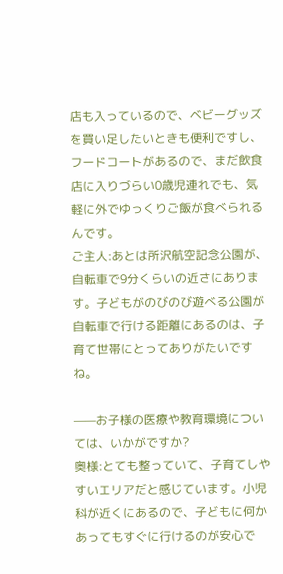店も入っているので、ベビーグッズを買い足したいときも便利ですし、フードコートがあるので、まだ飲食店に入りづらい0歳児連れでも、気軽に外でゆっくりご飯が食べられるんです。
ご主人:あとは所沢航空記念公園が、自転車で9分くらいの近さにあります。子どもがのびのび遊べる公園が自転車で行ける距離にあるのは、子育て世帯にとってありがたいですね。

——お子様の医療や教育環境については、いかがですか?
奥様:とても整っていて、子育てしやすいエリアだと感じています。小児科が近くにあるので、子どもに何かあってもすぐに行けるのが安心で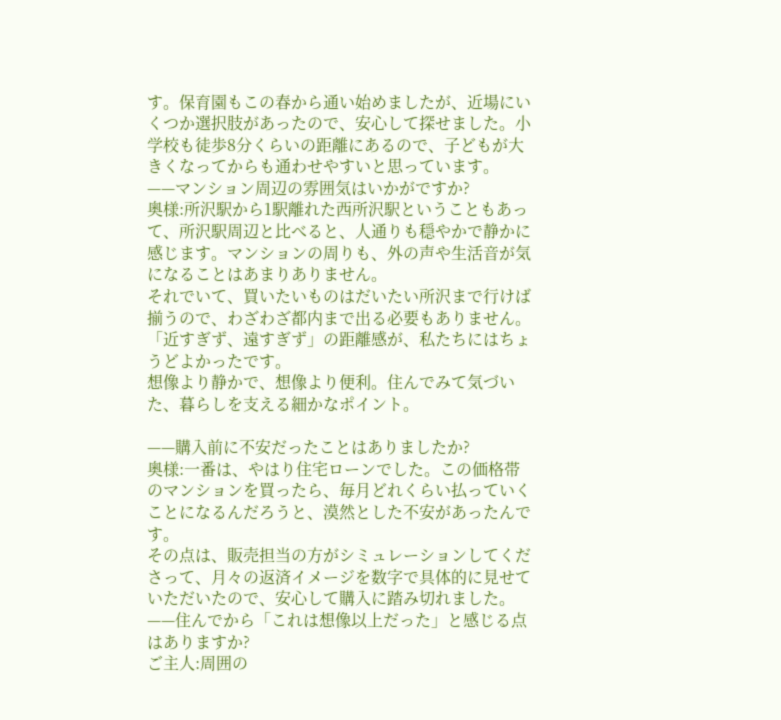す。保育園もこの春から通い始めましたが、近場にいくつか選択肢があったので、安心して探せました。小学校も徒歩8分くらいの距離にあるので、子どもが大きくなってからも通わせやすいと思っています。
——マンション周辺の雰囲気はいかがですか?
奥様:所沢駅から1駅離れた西所沢駅ということもあって、所沢駅周辺と比べると、人通りも穏やかで静かに感じます。マンションの周りも、外の声や生活音が気になることはあまりありません。
それでいて、買いたいものはだいたい所沢まで行けば揃うので、わざわざ都内まで出る必要もありません。「近すぎず、遠すぎず」の距離感が、私たちにはちょうどよかったです。
想像より静かで、想像より便利。住んでみて気づいた、暮らしを支える細かなポイント。

——購入前に不安だったことはありましたか?
奥様:一番は、やはり住宅ローンでした。この価格帯のマンションを買ったら、毎月どれくらい払っていくことになるんだろうと、漠然とした不安があったんです。
その点は、販売担当の方がシミュレーションしてくださって、月々の返済イメージを数字で具体的に見せていただいたので、安心して購入に踏み切れました。
——住んでから「これは想像以上だった」と感じる点はありますか?
ご主人:周囲の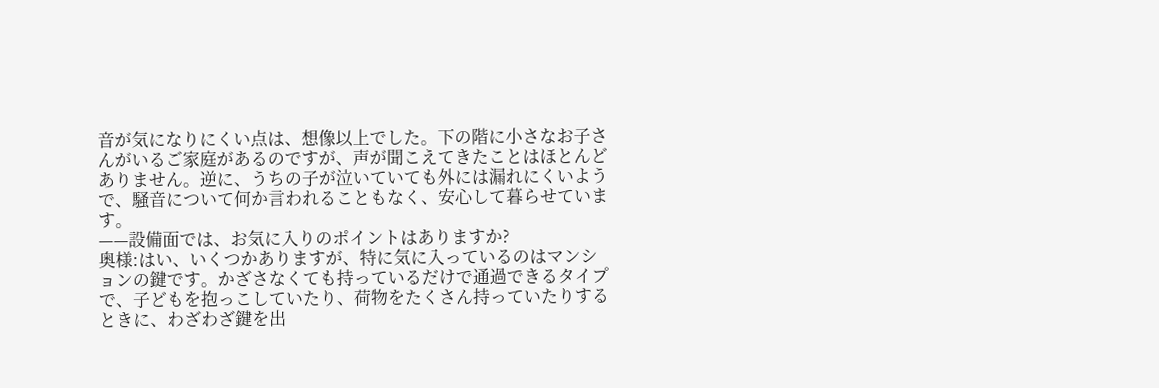音が気になりにくい点は、想像以上でした。下の階に小さなお子さんがいるご家庭があるのですが、声が聞こえてきたことはほとんどありません。逆に、うちの子が泣いていても外には漏れにくいようで、騒音について何か言われることもなく、安心して暮らせています。
——設備面では、お気に入りのポイントはありますか?
奥様:はい、いくつかありますが、特に気に入っているのはマンションの鍵です。かざさなくても持っているだけで通過できるタイプで、子どもを抱っこしていたり、荷物をたくさん持っていたりするときに、わざわざ鍵を出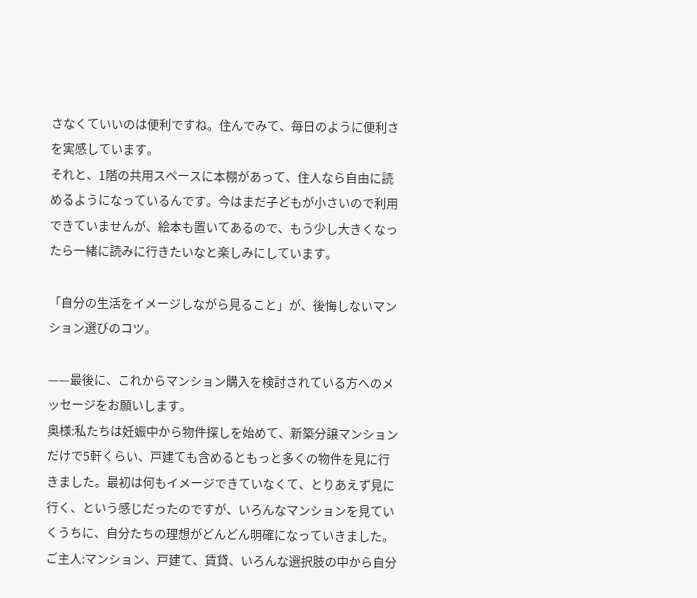さなくていいのは便利ですね。住んでみて、毎日のように便利さを実感しています。
それと、1階の共用スペースに本棚があって、住人なら自由に読めるようになっているんです。今はまだ子どもが小さいので利用できていませんが、絵本も置いてあるので、もう少し大きくなったら一緒に読みに行きたいなと楽しみにしています。

「自分の生活をイメージしながら見ること」が、後悔しないマンション選びのコツ。

——最後に、これからマンション購入を検討されている方へのメッセージをお願いします。
奥様:私たちは妊娠中から物件探しを始めて、新築分譲マンションだけで5軒くらい、戸建ても含めるともっと多くの物件を見に行きました。最初は何もイメージできていなくて、とりあえず見に行く、という感じだったのですが、いろんなマンションを見ていくうちに、自分たちの理想がどんどん明確になっていきました。
ご主人:マンション、戸建て、賃貸、いろんな選択肢の中から自分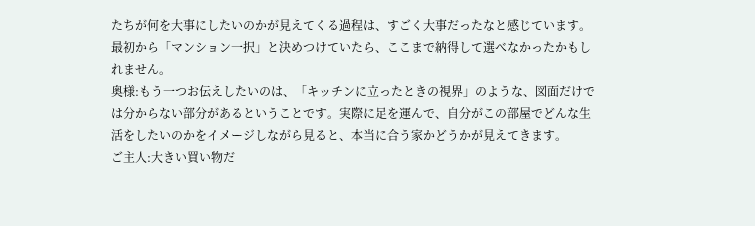たちが何を大事にしたいのかが見えてくる過程は、すごく大事だったなと感じています。最初から「マンション一択」と決めつけていたら、ここまで納得して選べなかったかもしれません。
奥様:もう一つお伝えしたいのは、「キッチンに立ったときの視界」のような、図面だけでは分からない部分があるということです。実際に足を運んで、自分がこの部屋でどんな生活をしたいのかをイメージしながら見ると、本当に合う家かどうかが見えてきます。
ご主人:大きい買い物だ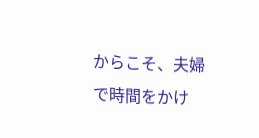からこそ、夫婦で時間をかけ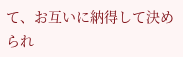て、お互いに納得して決められ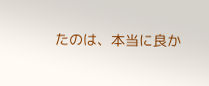たのは、本当に良か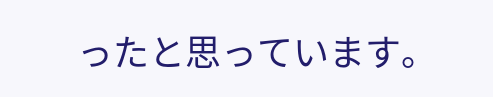ったと思っています。